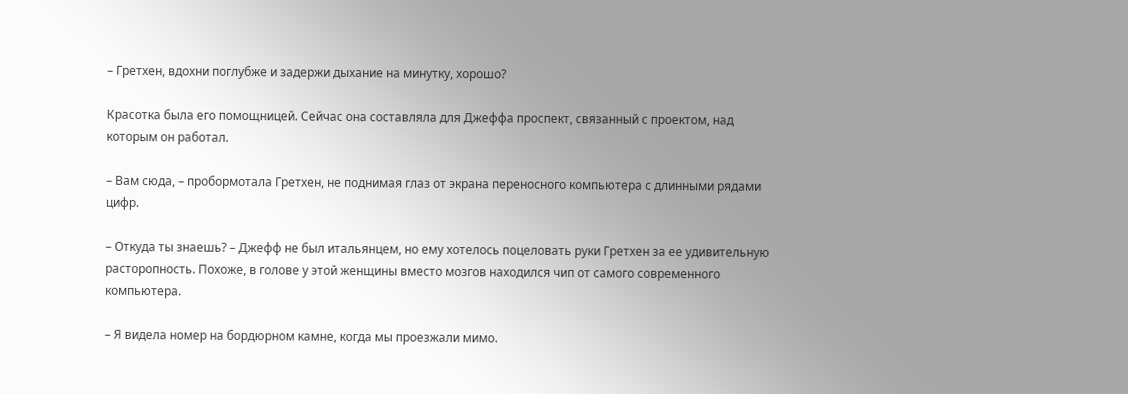– Гретхен, вдохни поглубже и задержи дыхание на минутку, хорошо?

Красотка была его помощницей. Сейчас она составляла для Джеффа проспект, связанный с проектом, над которым он работал.

– Вам сюда, – пробормотала Гретхен, не поднимая глаз от экрана переносного компьютера с длинными рядами цифр.

– Откуда ты знаешь? – Джефф не был итальянцем, но ему хотелось поцеловать руки Гретхен за ее удивительную расторопность. Похоже, в голове у этой женщины вместо мозгов находился чип от самого современного компьютера.

– Я видела номер на бордюрном камне, когда мы проезжали мимо.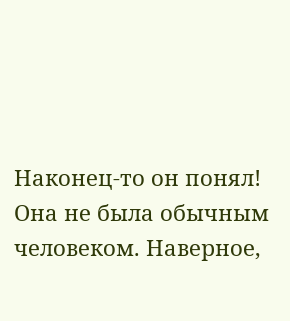Наконец-то он понял! Она не была обычным человеком. Наверное,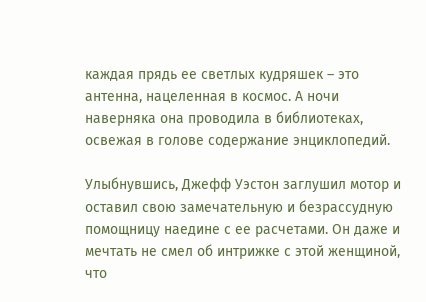каждая прядь ее светлых кудряшек – это антенна, нацеленная в космос. А ночи наверняка она проводила в библиотеках, освежая в голове содержание энциклопедий.

Улыбнувшись, Джефф Уэстон заглушил мотор и оставил свою замечательную и безрассудную помощницу наедине с ее расчетами. Он даже и мечтать не смел об интрижке с этой женщиной, что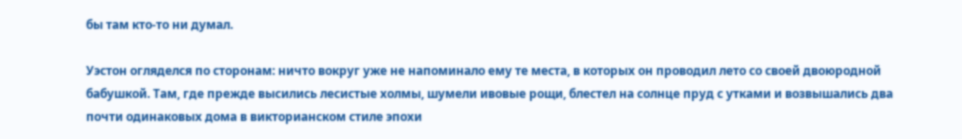бы там кто-то ни думал.

Уэстон огляделся по сторонам: ничто вокруг уже не напоминало ему те места, в которых он проводил лето со своей двоюродной бабушкой. Там, где прежде высились лесистые холмы, шумели ивовые рощи, блестел на солнце пруд с утками и возвышались два почти одинаковых дома в викторианском стиле эпохи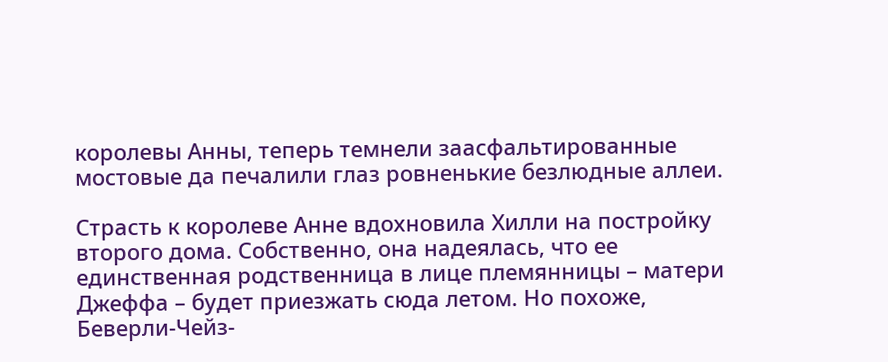королевы Анны, теперь темнели заасфальтированные мостовые да печалили глаз ровненькие безлюдные аллеи.

Страсть к королеве Анне вдохновила Хилли на постройку второго дома. Собственно, она надеялась, что ее единственная родственница в лице племянницы – матери Джеффа – будет приезжать сюда летом. Но похоже, Беверли-Чейз-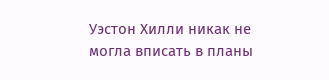Уэстон Хилли никак не могла вписать в планы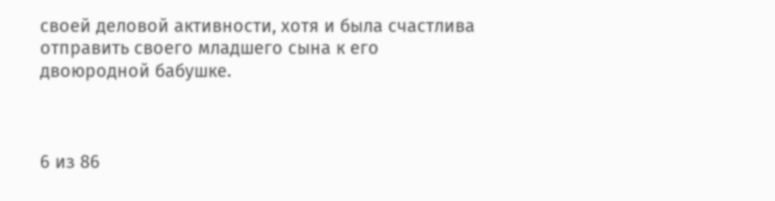своей деловой активности, хотя и была счастлива отправить своего младшего сына к его двоюродной бабушке.



6 из 86